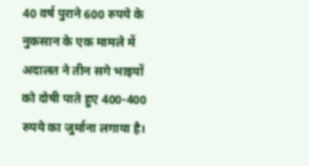40 वर्ष पुराने 600 रुपये के नुकसान के एक मामले में अदालत ने तीन सगे भाइयों को दोषी पाते हुए 400-400 रुपये का जुर्माना लगाया है।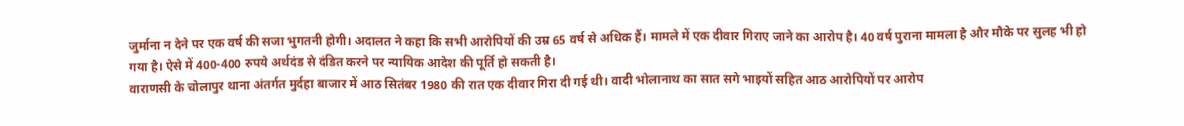जुर्माना न देने पर एक वर्ष की सजा भुगतनी होगी। अदालत ने कहा कि सभी आरोपियों की उम्र 65 वर्ष से अधिक हैं। मामले में एक दीवार गिराए जाने का आरोप है। 40 वर्ष पुराना मामला है और मौके पर सुलह भी हो गया है। ऐसे में 400-400 रुपये अर्थदंड से दंडित करने पर न्यायिक आदेश की पूर्ति हो सकती है।
वाराणसी के चोलापुर थाना अंतर्गत मुर्दहा बाजार में आठ सितंबर 1980 की रात एक दीवार गिरा दी गई थी। वादी भोलानाथ का सात सगे भाइयों सहित आठ आरोपियों पर आरोप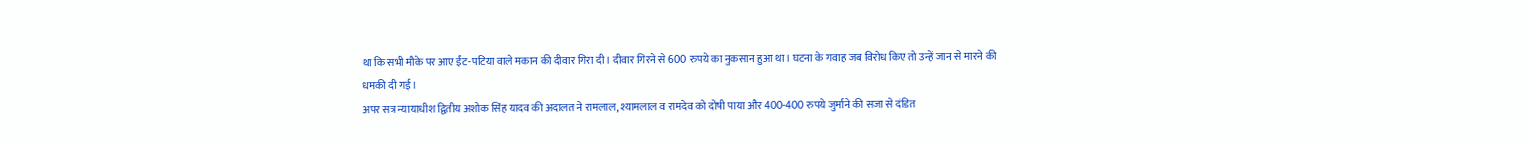था कि सभी मौके पर आए ईंट-पटिया वाले मकान की दीवार गिरा दी। दीवार गिरने से 600 रुपये का नुकसान हुआ था। घटना के गवाह जब विरोध किए तो उन्हें जान से मारने की धमकी दी गई।
अपर सत्र न्यायाधीश द्वितीय अशोक सिंह यादव की अदालत ने रामलाल, श्यामलाल व रामदेव को दोषी पाया और 400-400 रुपये जुर्माने की सजा से दंडित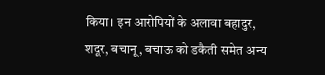किया। इन आरोपियों के अलावा बहादुर, शदूर, बचानू, बचाऊ को डकैती समेत अन्य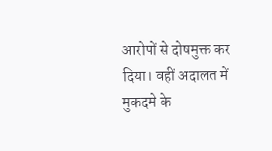आरोपों से दोषमुक्त कर दिया। वहीं अदालत में मुकदमे के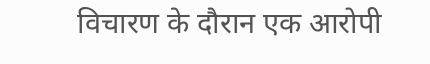विचारण के दौरान एक आरोपी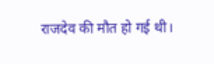राजदेव की मौत हो गई थी।